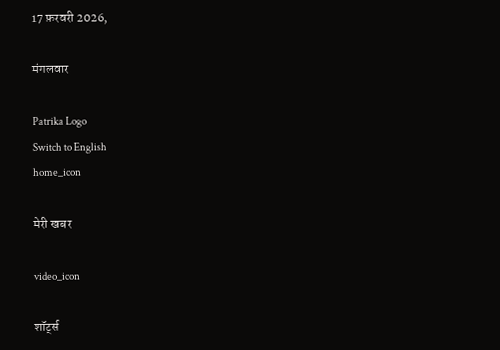17 फ़रवरी 2026,

मंगलवार

Patrika Logo
Switch to English
home_icon

मेरी खबर

video_icon

शॉर्ट्स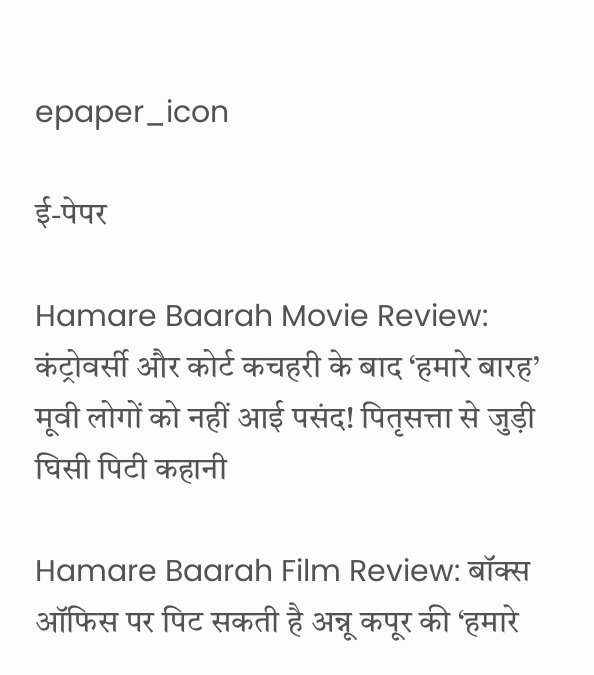epaper_icon

ई-पेपर

Hamare Baarah Movie Review: कंट्रोवर्सी और कोर्ट कचहरी के बाद ‘हमारे बारह’ मूवी लोगों को नहीं आई पसंद! पितृसत्ता से जुड़ी घिसी पिटी कहानी

Hamare Baarah Film Review: बॉक्स ऑफिस पर पिट सकती है अन्नू कपूर की ‘हमारे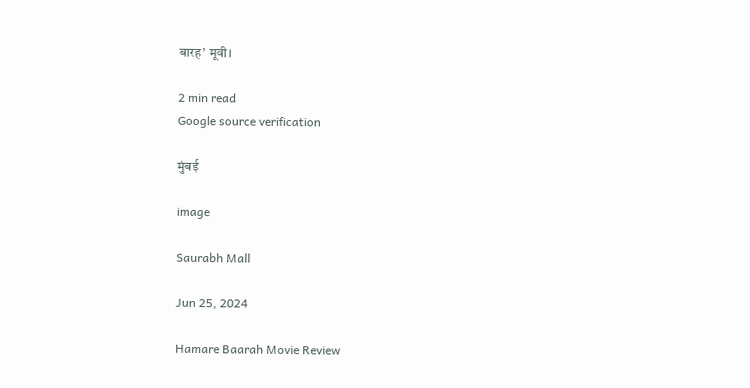बारह’ मूवी।

2 min read
Google source verification

मुंबई

image

Saurabh Mall

Jun 25, 2024

Hamare Baarah Movie Review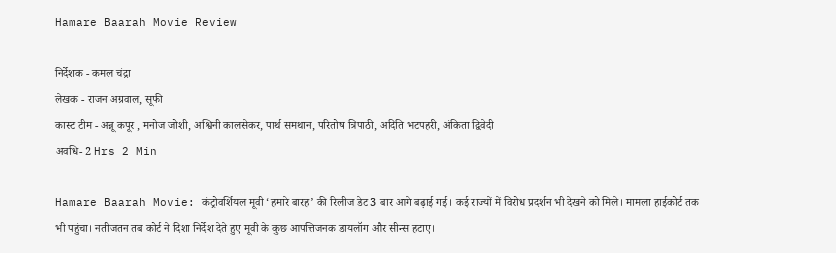Hamare Baarah Movie Review

निर्देशक - कमल चंद्रा
लेखक - राजन अग्रवाल, सूफी
कास्ट टीम - अन्नू कपूर , मनोज जोशी, अश्विनी कालसेकर, पार्थ समथान, परितोष त्रिपाठी, अदिति भटपहरी, अंकिता द्विवेदी
अवधि- 2 Hrs 2 Min

Hamare Baarah Movie: कंट्रोवर्शियल मूवी ‘हमारे बारह’ की रिलीज डेट 3 बार आगे बढ़ाई गई। कई राज्यों में विरोध प्रदर्शन भी देखने को मिले। मामला हाईकोर्ट तक भी पहुंचा। नतीजतन तब कोर्ट ने दिशा निर्देश देते हुए मूवी के कुछ आपत्तिजनक डायलॉग और सीन्स हटाए।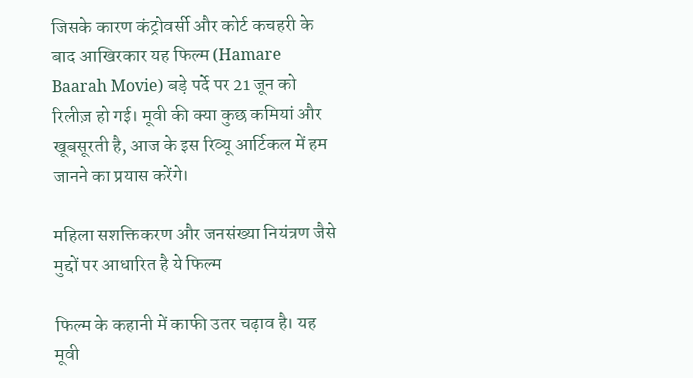जिसके कारण कंट्रोवर्सी और कोर्ट कचहरी के बाद आखिरकार यह फिल्म (Hamare Baarah Movie) बड़े पर्दे पर 21 जून को रिलीज़ हो गई। मूवी की क्या कुछ कमियां और खूबसूरती है, आज के इस रिव्यू आर्टिकल में हम जानने का प्रयास करेंगे।

महिला सशक्तिकरण और जनसंख्या नियंत्रण जैसे मुद्दों पर आधारित है ये फिल्म

फिल्म के कहानी में काफी उतर चढ़ाव है। यह मूवी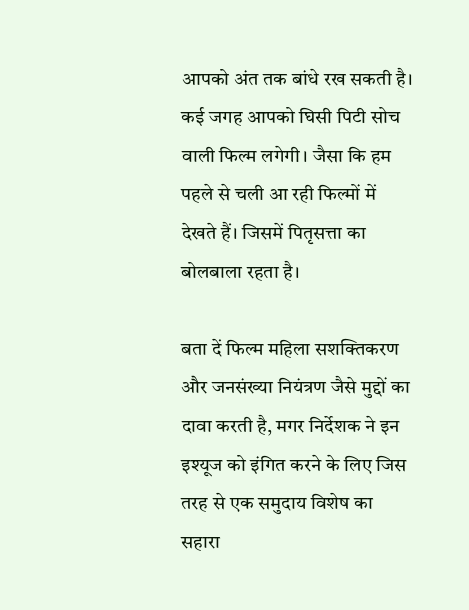आपको अंत तक बांधे रख सकती है। कई जगह आपको घिसी पिटी सोच वाली फिल्म लगेगी। जैसा कि हम पहले से चली आ रही फिल्मों में देखते हैं। जिसमें पितृसत्ता का बोलबाला रहता है।

बता दें फिल्म महिला सशक्तिकरण और जनसंख्या नियंत्रण जैसे मुद्दों का दावा करती है, मगर निर्देशक ने इन इश्यूज को इंगित करने के लिए जिस तरह से एक समुदाय विशेष का सहारा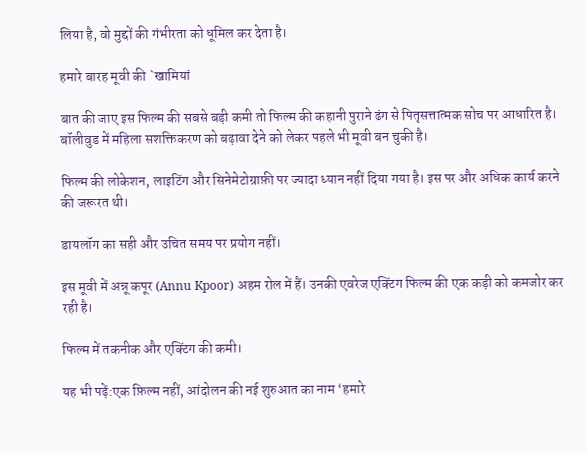लिया है, वो मुद्दों की गंभीरता को धूमिल कर देता है।

हमारे बारह मूवी की `खामियां

बात की जाए इस फिल्म की सबसे बड़ी कमी तो फिल्म की कहानी पुराने ढंग से पितृसत्तात्मक सोच पर आधारित है। बॉलीवुड में महिला सशक्तिकरण को बढ़ावा देने को लेकर पहले भी मूवी बन चुकी है।

फिल्म की लोकेशन, लाइटिंग और सिनेमेटोग्राफ़ी पर ज्यादा ध्यान नहीं दिया गया है। इस पर और अधिक कार्य करने की जरूरत थी।

डायलॉग का सही और उचित समय पर प्रयोग नहीं।

इस मूवी में अन्नू कपूर (Annu Kpoor) अहम रोल में हैं। उनकी एवरेज एक्टिंग फिल्म की एक कड़ी को कमजोर कर रही है।

फिल्म में तकनीक और एक्टिंग की कमी।

यह भी पढ़ें:एक फ़िल्म नहीं, आंदोलन की नई शुरुआत का नाम‌ ‘हमारे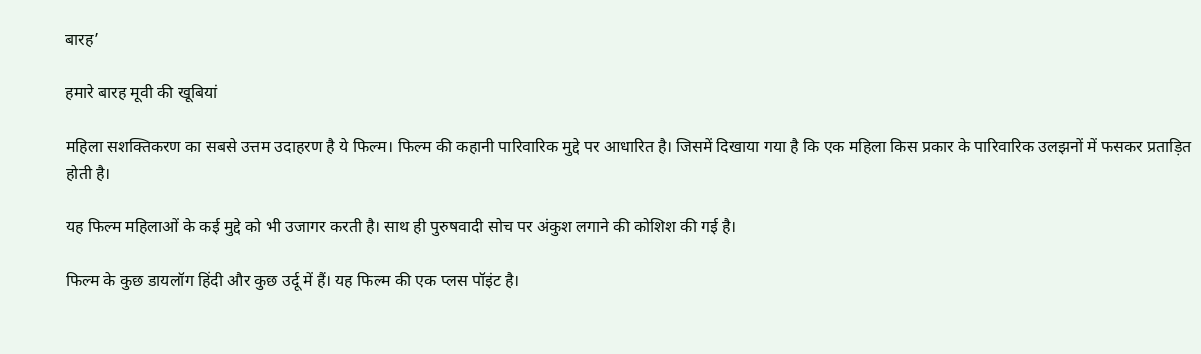बारह’

हमारे बारह मूवी की खूबियां

महिला सशक्तिकरण का सबसे उत्तम उदाहरण है ये फिल्म। फिल्म की कहानी पारिवारिक मुद्दे पर आधारित है। जिसमें दिखाया गया है कि एक महिला किस प्रकार के पारिवारिक उलझनों में फसकर प्रताड़ित होती है।

यह फिल्म महिलाओं के कई मुद्दे को भी उजागर करती है। साथ ही पुरुषवादी सोच पर अंकुश लगाने की कोशिश की गई है।

फिल्म के कुछ डायलॉग हिंदी और कुछ उर्दू में हैं। यह फिल्म की एक प्लस पॉइंट है।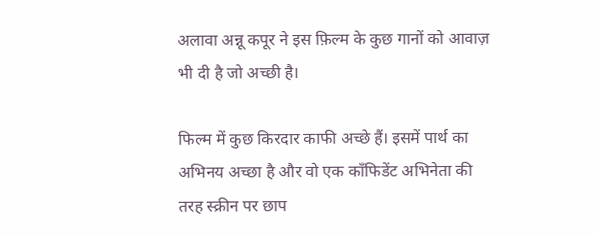अलावा अन्नू कपूर ने इस फ़िल्म के कुछ गानों को आवाज़ भी दी है जो अच्छी है।

फिल्म में कुछ किरदार काफी अच्छे हैं। इसमें पार्थ का अभिनय अच्छा है और वो एक कॉंफिडेंट अभिनेता की तरह स्क्रीन पर छाप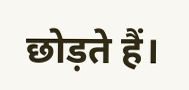छोड़ते हैं।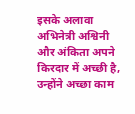इसके अलावा अभिनेत्री अश्विनी और अंकिता अपने किरदार में अच्छी है, उन्होंने अच्छा काम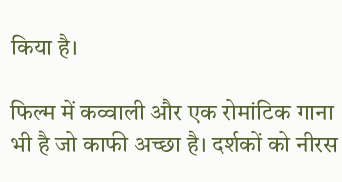किया है।

फिल्म में कव्वाली और एक रोमांटिक गाना भी है जो काफी अच्छा है। दर्शकों को नीरस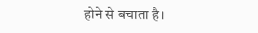होने से बचाता है।